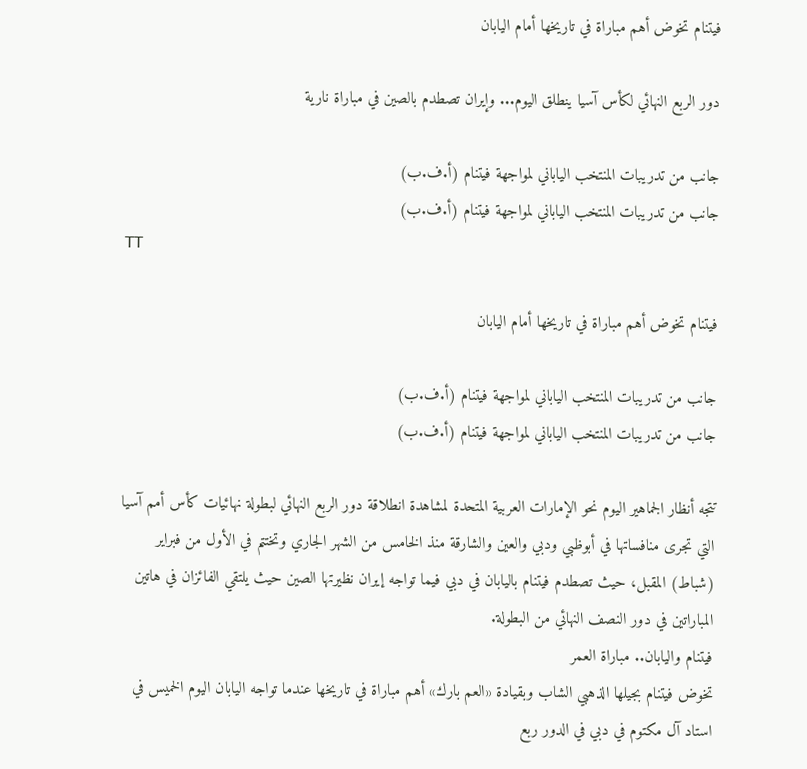فيتنام تخوض أهم مباراة في تاريخها أمام اليابان

دور الربع النهائي لكأس آسيا ينطلق اليوم... وإيران تصطدم بالصين في مباراة نارية

جانب من تدريبات المنتخب الياباني لمواجهة فيتنام (أ.ف.ب)
جانب من تدريبات المنتخب الياباني لمواجهة فيتنام (أ.ف.ب)
TT

فيتنام تخوض أهم مباراة في تاريخها أمام اليابان

جانب من تدريبات المنتخب الياباني لمواجهة فيتنام (أ.ف.ب)
جانب من تدريبات المنتخب الياباني لمواجهة فيتنام (أ.ف.ب)

تتجه أنظار الجماهير اليوم نحو الإمارات العربية المتحدة لمشاهدة انطلاقة دور الربع النهائي لبطولة نهائيات كأس أمم آسيا التي تجرى منافساتها في أبوظبي ودبي والعين والشارقة منذ الخامس من الشهر الجاري وتختتم في الأول من فبراير (شباط) المقبل، حيث تصطدم فيتنام باليابان في دبي فيما تواجه إيران نظيرتها الصين حيث يلتقي الفائزان في هاتين المباراتين في دور النصف النهائي من البطولة.
فيتنام واليابان.. مباراة العمر
تخوض فيتنام بجيلها الذهبي الشاب وبقيادة «العم بارك» أهم مباراة في تاريخها عندما تواجه اليابان اليوم الخميس في استاد آل مكتوم في دبي في الدور ربع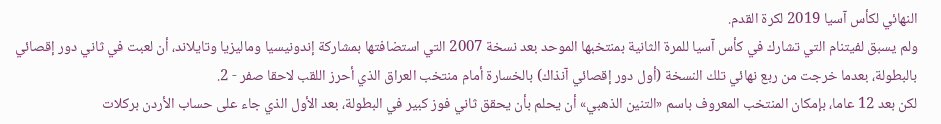النهائي لكأس آسيا 2019 لكرة القدم.
ولم يسبق لفيتنام التي تشارك في كأس آسيا للمرة الثانية بمنتخبها الموحد بعد نسخة 2007 التي استضافتها بمشاركة إندونيسيا وماليزيا وتايلاند، أن لعبت في ثاني دور إقصائي بالبطولة، بعدما خرجت من ربع نهائي تلك النسخة (أول دور إقصائي آنذاك) بالخسارة أمام منتخب العراق الذي أحرز اللقب لاحقا صفر - 2.
لكن بعد 12 عاما، بإمكان المنتخب المعروف باسم «التنين الذهبي» أن يحلم بأن يحقق ثاني فوز كبير في البطولة، بعد الأول الذي جاء على حساب الأردن بركلات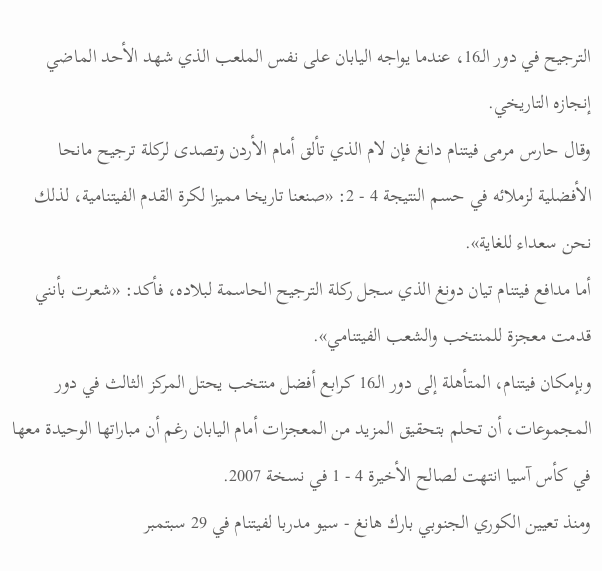الترجيح في دور الـ16، عندما يواجه اليابان على نفس الملعب الذي شهد الأحد الماضي إنجازه التاريخي.
وقال حارس مرمى فيتنام دانغ فإن لام الذي تألق أمام الأردن وتصدى لركلة ترجيح مانحا الأفضلية لزملائه في حسم النتيجة 4 - 2: «صنعنا تاريخا مميزا لكرة القدم الفيتنامية، لذلك نحن سعداء للغاية».
أما مدافع فيتنام تيان دونغ الذي سجل ركلة الترجيح الحاسمة لبلاده، فأكد: «شعرت بأنني قدمت معجزة للمنتخب والشعب الفيتنامي».
وبإمكان فيتنام، المتأهلة إلى دور الـ16 كرابع أفضل منتخب يحتل المركز الثالث في دور المجموعات، أن تحلم بتحقيق المزيد من المعجزات أمام اليابان رغم أن مباراتها الوحيدة معها في كأس آسيا انتهت لصالح الأخيرة 4 - 1 في نسخة 2007.
ومنذ تعيين الكوري الجنوبي بارك هانغ - سيو مدربا لفيتنام في 29 سبتمبر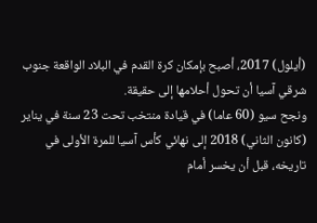(أيلول) 2017، أصبح بإمكان كرة القدم في البلاد الواقعة جنوب شرقي آسيا أن تحول أحلامها إلى حقيقة.
ونجح سيو (60 عاما) في قيادة منتخب تحت 23 سنة في يناير (كانون الثاني) 2018 إلى نهائي كأس آسيا للمرة الأولى في تاريخه، قبل أن يخسر أمام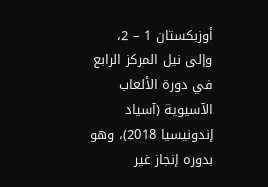أوزبكستان 1 – 2، وإلى نيل المركز الرابع في دورة الألعاب الآسيوية (آسياد إندونيسيا 2018)، وهو بدوره إنجاز غير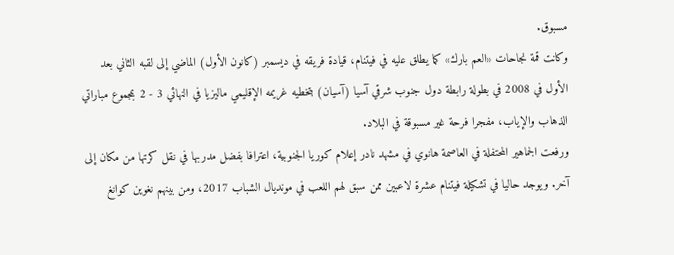مسبوق.
وكانت قمة نجاحات «العم بارك» كما يطلق عليه في فيتنام، قيادة فريقه في ديسمبر (كانون الأول) الماضي إلى لقبه الثاني بعد الأول في 2008 في بطولة رابطة دول جنوب شرقي آسيا (آسيان) بتخطيه غريمه الإقليمي ماليزيا في النهائي 3 - 2 بمجموع مباراتي الذهاب والإياب، مفجرا فرحة غير مسبوقة في البلاد.
ورفعت الجماهير المحتفلة في العاصمة هانوي في مشهد نادر إعلام كوريا الجنوبية، اعترافا بفضل مدربها في نقل كرتها من مكان إلى آخر. ويوجد حاليا في تشكيلة فيتنام عشرة لاعبين ممن سبق لهم اللعب في مونديال الشباب 2017، ومن بينهم نغوين كوانغ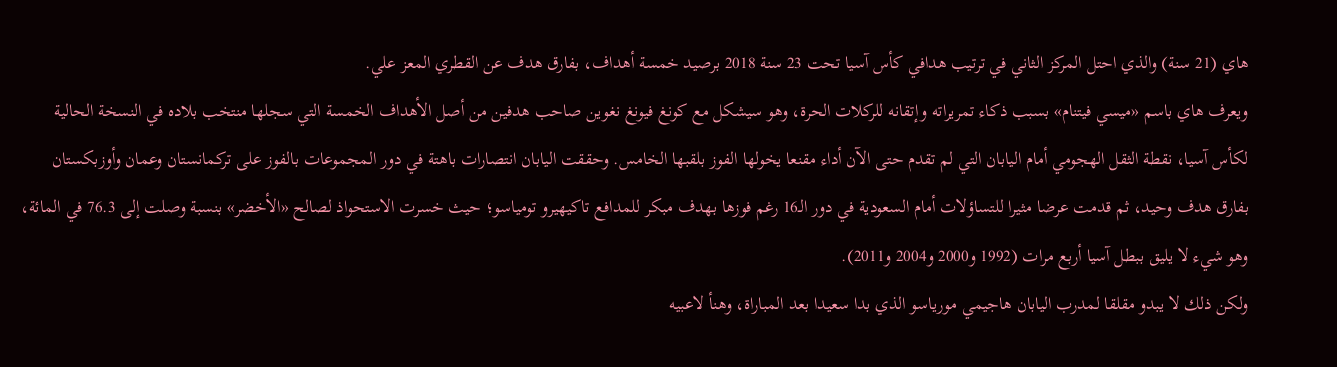هاي (21 سنة) والذي احتل المركز الثاني في ترتيب هدافي كأس آسيا تحت 23 سنة 2018 برصيد خمسة أهداف، بفارق هدف عن القطري المعز علي.
ويعرف هاي باسم «ميسي فيتنام» بسبب ذكاء تمريراته وإتقانه للركلات الحرة، وهو سيشكل مع كونغ فيونغ نغوين صاحب هدفين من أصل الأهداف الخمسة التي سجلها منتخب بلاده في النسخة الحالية لكأس آسيا، نقطة الثقل الهجومي أمام اليابان التي لم تقدم حتى الآن أداء مقنعا يخولها الفوز بلقبها الخامس. وحققت اليابان انتصارات باهتة في دور المجموعات بالفوز على تركمانستان وعمان وأوزبكستان بفارق هدف وحيد، ثم قدمت عرضا مثيرا للتساؤلات أمام السعودية في دور الـ16 رغم فوزها بهدف مبكر للمدافع تاكيهيرو تومياسو؛ حيث خسرت الاستحواذ لصالح «الأخضر» بنسبة وصلت إلى 76.3 في المائة، وهو شيء لا يليق ببطل آسيا أربع مرات (1992 و2000 و2004 و2011).
ولكن ذلك لا يبدو مقلقا لمدرب اليابان هاجيمي مورياسو الذي بدا سعيدا بعد المباراة، وهنأ لاعبيه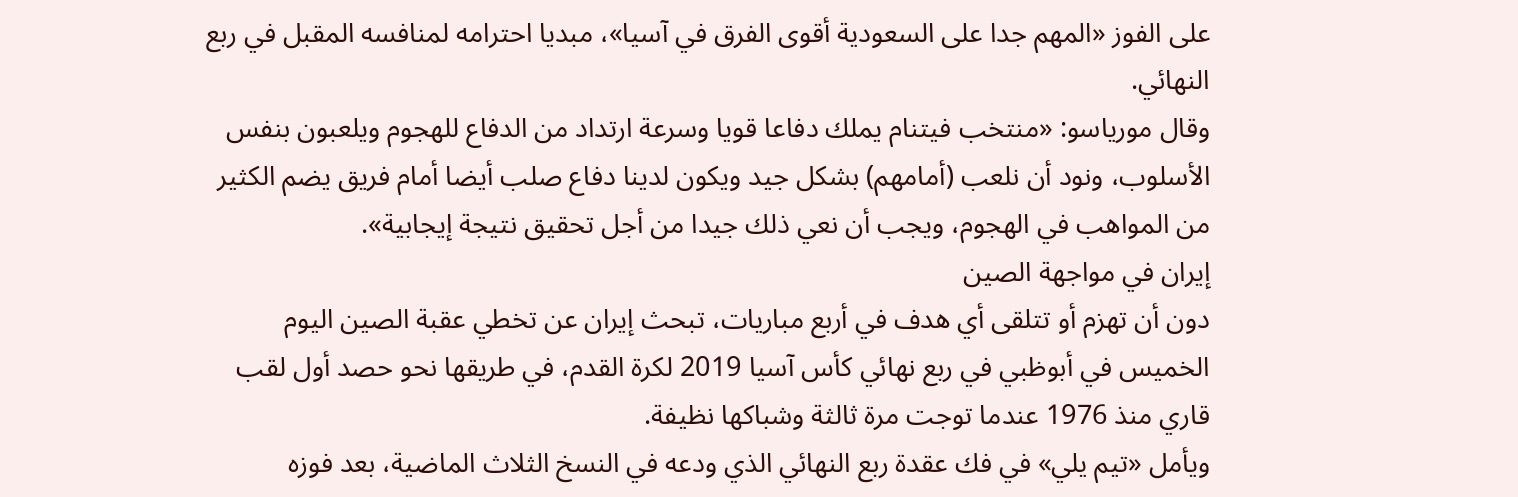على الفوز «المهم جدا على السعودية أقوى الفرق في آسيا»، مبديا احترامه لمنافسه المقبل في ربع النهائي.
وقال مورياسو: «منتخب فيتنام يملك دفاعا قويا وسرعة ارتداد من الدفاع للهجوم ويلعبون بنفس الأسلوب، ونود أن نلعب (أمامهم) بشكل جيد ويكون لدينا دفاع صلب أيضا أمام فريق يضم الكثير من المواهب في الهجوم، ويجب أن نعي ذلك جيدا من أجل تحقيق نتيجة إيجابية».
إيران في مواجهة الصين
دون أن تهزم أو تتلقى أي هدف في أربع مباريات، تبحث إيران عن تخطي عقبة الصين اليوم الخميس في أبوظبي في ربع نهائي كأس آسيا 2019 لكرة القدم، في طريقها نحو حصد أول لقب قاري منذ 1976 عندما توجت مرة ثالثة وشباكها نظيفة.
ويأمل «تيم يلي» في فك عقدة ربع النهائي الذي ودعه في النسخ الثلاث الماضية، بعد فوزه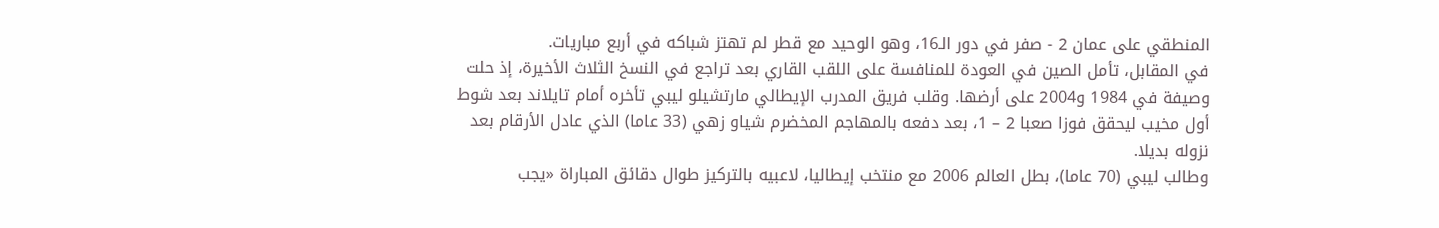المنطقي على عمان 2 - صفر في دور الـ16، وهو الوحيد مع قطر لم تهتز شباكه في أربع مباريات.
في المقابل، تأمل الصين في العودة للمنافسة على اللقب القاري بعد تراجع في النسخ الثلاث الأخيرة، إذ حلت وصيفة في 1984 و2004 على أرضها. وقلب فريق المدرب الإيطالي مارتشيلو ليبي تأخره أمام تايلاند بعد شوط أول مخيب ليحقق فوزا صعبا 2 – 1، بعد دفعه بالمهاجم المخضرم شياو زهي (33 عاما) الذي عادل الأرقام بعد نزوله بديلا.
وطالب ليبي (70 عاما)، بطل العالم 2006 مع منتخب إيطاليا، لاعبيه بالتركيز طوال دقائق المباراة «يجب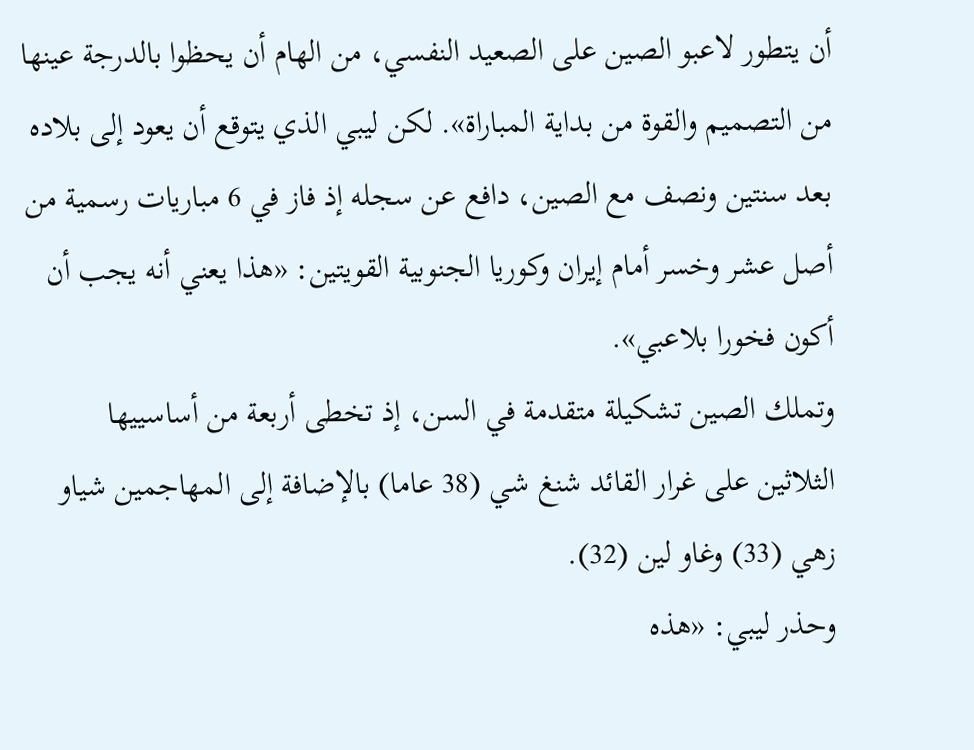أن يتطور لاعبو الصين على الصعيد النفسي، من الهام أن يحظوا بالدرجة عينها من التصميم والقوة من بداية المباراة». لكن ليبي الذي يتوقع أن يعود إلى بلاده بعد سنتين ونصف مع الصين، دافع عن سجله إذ فاز في 6 مباريات رسمية من أصل عشر وخسر أمام إيران وكوريا الجنوبية القويتين: «هذا يعني أنه يجب أن أكون فخورا بلاعبي».
وتملك الصين تشكيلة متقدمة في السن، إذ تخطى أربعة من أساسييها الثلاثين على غرار القائد شنغ شي (38 عاما) بالإضافة إلى المهاجمين شياو زهي (33) وغاو لين (32).
وحذر ليبي: «هذه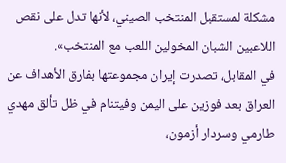مشكلة لمستقبل المنتخب الصيني، لأنها تدل على نقص اللاعبين الشبان المخولين اللعب مع المنتخب».
في المقابل، تصدرت إيران مجموعتها بفارق الأهداف عن العراق بعد فوزين على اليمن وفيتنام في ظل تألق مهدي طارمي وسردار أزمون،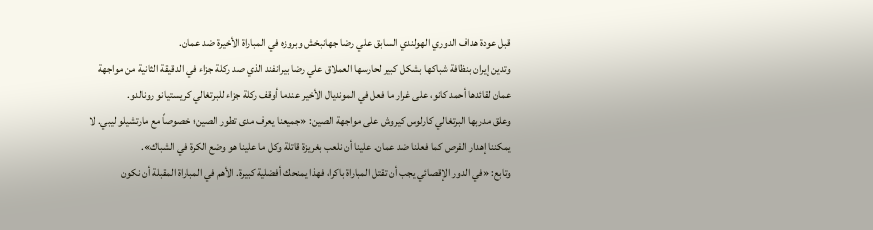قبل عودة هداف الدوري الهولندي السابق علي رضا جهانبخش وبروزه في المباراة الأخيرة ضد عمان.
وتدين إيران بنظافة شباكها بشكل كبير لحارسها العملاق علي رضا بيرانفند الذي صد ركلة جزاء في الدقيقة الثانية من مواجهة عمان لقائدها أحمد كانو، على غرار ما فعل في المونديال الأخير عندما أوقف ركلة جزاء للبرتغالي كريستيانو رونالدو.
وعلق مدربها البرتغالي كارلوس كيروش على مواجهة الصين: «جميعنا يعرف مدى تطور الصين؛ خصوصاً مع مارتشيلو ليبي. لا يمكننا إهدار الفرص كما فعلنا ضد عمان. علينا أن نلعب بغريزة قاتلة وكل ما علينا هو وضع الكرة في الشباك».
وتابع: «في الدور الإقصائي يجب أن تقتل المباراة باكرا، فهذا يمنحك أفضلية كبيرة. الأهم في المباراة المقبلة أن نكون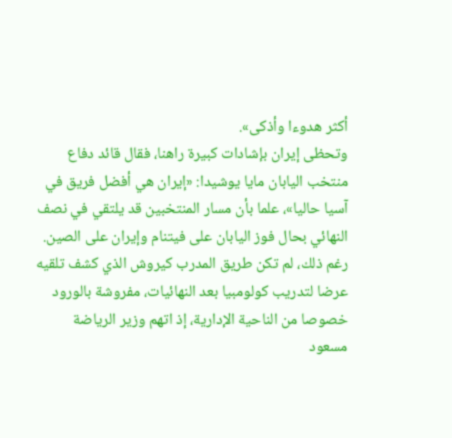أكثر هدوءا وأذكى».
وتحظى إيران بإشادات كبيرة راهنا، فقال قائد دفاع منتخب اليابان مايا يوشيدا: «إيران هي أفضل فريق في آسيا حاليا»، علما بأن مسار المنتخبين قد يلتقي في نصف النهائي بحال فوز اليابان على فيتنام وإيران على الصين.
رغم ذلك، لم تكن طريق المدرب كيروش الذي كشف تلقيه عرضا لتدريب كولومبيا بعد النهائيات، مفروشة بالورود خصوصا من الناحية الإدارية، إذ اتهم وزير الرياضة مسعود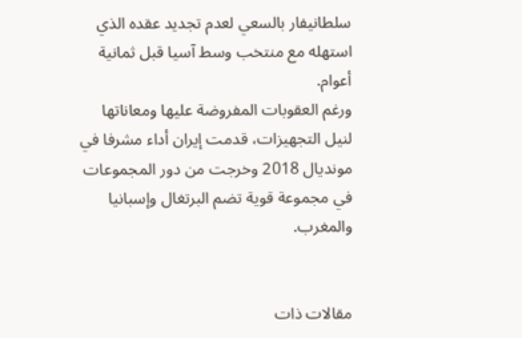سلطانيفار بالسعي لعدم تجديد عقده الذي استهله مع منتخب وسط آسيا قبل ثمانية أعوام.
ورغم العقوبات المفروضة عليها ومعاناتها لنيل التجهيزات، قدمت إيران أداء مشرفا في مونديال 2018 وخرجت من دور المجموعات في مجموعة قوية تضم البرتغال وإسبانيا والمغرب.


مقالات ذات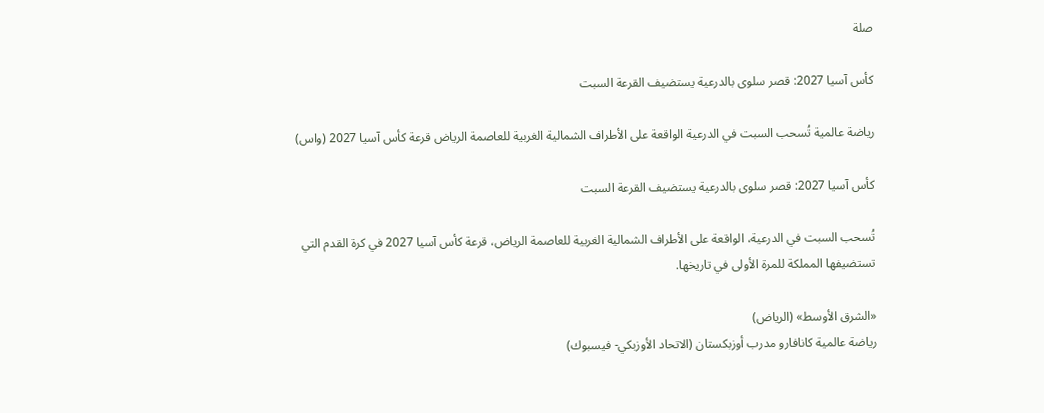صلة

كأس آسيا 2027: قصر سلوى بالدرعية يستضيف القرعة السبت

رياضة عالمية تُسحب السبت في الدرعية الواقعة على الأطراف الشمالية الغربية للعاصمة الرياض قرعة كأس آسيا 2027 (واس)

كأس آسيا 2027: قصر سلوى بالدرعية يستضيف القرعة السبت

تُسحب السبت في الدرعية، الواقعة على الأطراف الشمالية الغربية للعاصمة الرياض، قرعة كأس آسيا 2027 في كرة القدم التي تستضيفها المملكة للمرة الأولى في تاريخها.

«الشرق الأوسط» (الرياض)
رياضة عالمية كانافارو مدرب أوزبكستان (الاتحاد الأوزبكي- فيسبوك)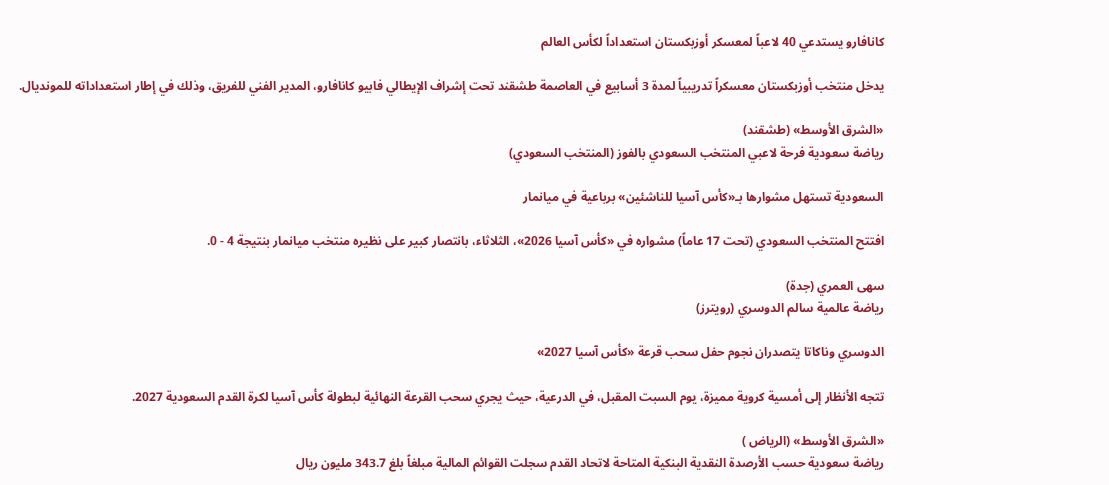كانافارو يستدعي 40 لاعباً لمعسكر أوزبكستان استعداداً لكأس العالم

يدخل منتخب أوزبكستان معسكراً تدريبياً لمدة 3 أسابيع في العاصمة طشقند تحت إشراف الإيطالي فابيو كانافارو، المدير الفني للفريق، وذلك في إطار استعداداته للمونديال.

«الشرق الأوسط» (طشقند)
رياضة سعودية فرحة لاعبي المنتخب السعودي بالفوز (المنتخب السعودي)

السعودية تستهل مشوارها بـ«كأس آسيا للناشئين» برباعية في ميانمار

افتتح المنتخب السعودي (تحت 17 عاماً) مشواره في «كأس آسيا 2026»، الثلاثاء، بانتصار كبير على نظيره منتخب ميانمار بنتيجة 4 - 0.

سهى العمري (جدة)
رياضة عالمية سالم الدوسري (رويترز)

الدوسري وناكاتا يتصدران نجوم حفل سحب قرعة «كأس آسيا 2027»

تتجه الأنظار إلى أمسية كروية مميزة، يوم السبت المقبل، في الدرعية، حيث يجري سحب القرعة النهائية لبطولة كأس آسيا لكرة القدم السعودية 2027.

«الشرق الأوسط» (الرياض )
رياضة سعودية حسب الأرصدة النقدية البنكية المتاحة لاتحاد القدم سجلت القوائم المالية مبلغاً بلغ 343.7 مليون ريال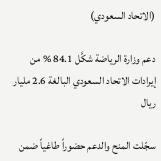(الاتحاد السعودي)

دعم وزارة الرياضة شكَّل 84.1 % من إيرادات الاتحاد السعودي البالغة 2.6 مليار ريال

سجّلت المنح والدعم حضوراً طاغياً ضمن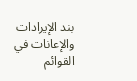بند الإيرادات والإعانات في القوائم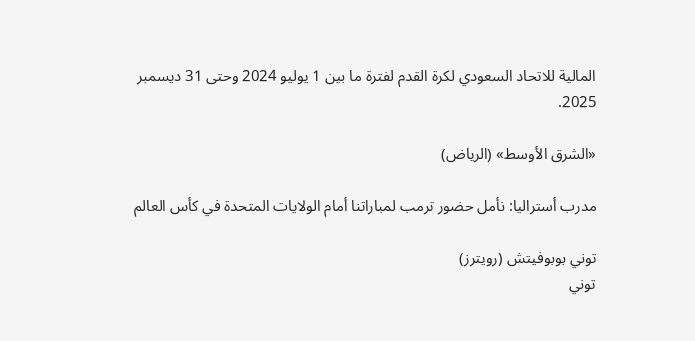المالية للاتحاد السعودي لكرة القدم لفترة ما بين 1 يوليو 2024 وحتى 31 ديسمبر 2025.

«الشرق الأوسط» (الرياض)

مدرب أستراليا: نأمل حضور ترمب لمباراتنا أمام الولايات المتحدة في كأس العالم

توني بوبوفيتش (رويترز)
توني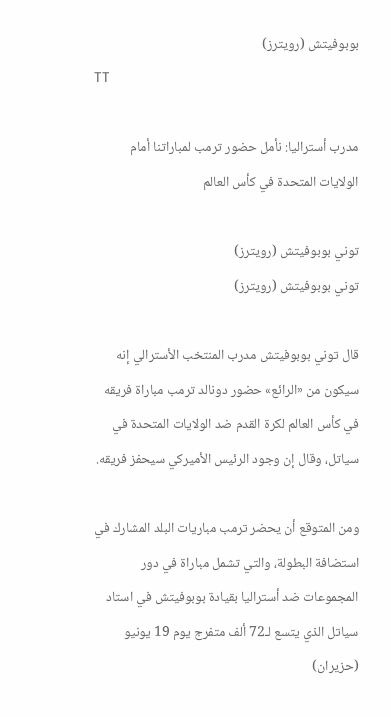بوبوفيتش (رويترز)
TT

مدرب أستراليا: نأمل حضور ترمب لمباراتنا أمام الولايات المتحدة في كأس العالم

توني بوبوفيتش (رويترز)
توني بوبوفيتش (رويترز)

قال توني بوبوفيتش مدرب المنتخب الأسترالي إنه سيكون من «الرائع» حضور دونالد ترمب مباراة فريقه في كأس العالم لكرة القدم ضد الولايات المتحدة في سياتل، وقال إن وجود الرئيس الأميركي سيحفز فريقه.

ومن المتوقع أن يحضر ترمب مباريات البلد المشارك في استضافة البطولة، والتي تشمل مباراة في دور المجموعات ضد أستراليا بقيادة بوبوفيتش في استاد سياتل الذي يتسع لـ72 ألف متفرج يوم 19 يونيو (حزيران)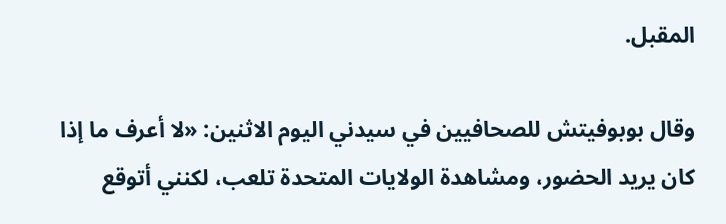المقبل.

وقال بوبوفيتش للصحافيين في سيدني اليوم الاثنين: «لا أعرف ما إذا كان يريد الحضور، ومشاهدة الولايات المتحدة تلعب، لكنني أتوقع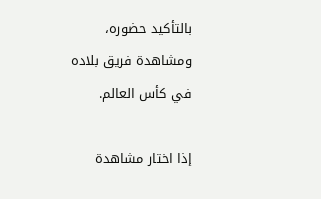بالتأكيد حضوره، ومشاهدة فريق بلاده في كأس العالم.

إذا اختار مشاهدة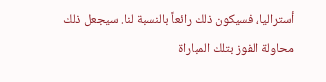أستراليا، فسيكون ذلك رائعاً بالنسبة لنا. سيجعل ذلك محاولة الفوز بتلك المباراة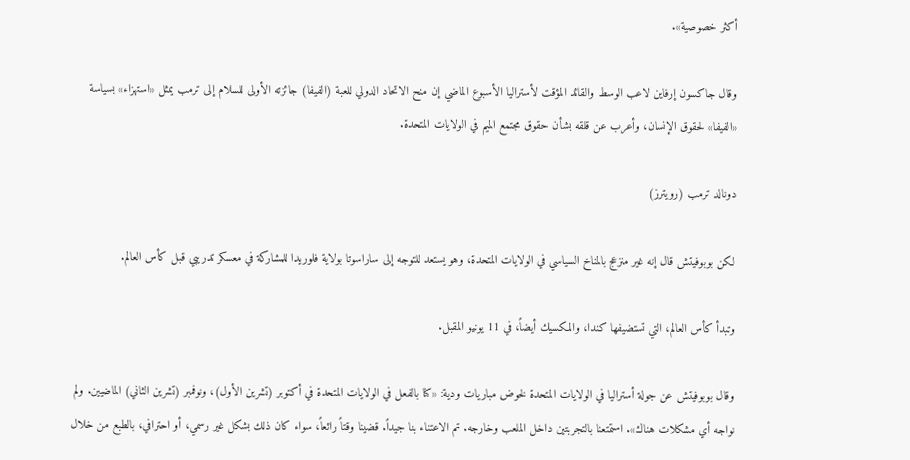أكثر خصوصية».

وقال جاكسون إرفاين لاعب الوسط والقائد المؤقت لأستراليا الأسبوع الماضي إن منح الاتحاد الدولي للعبة (الفيفا) جائزته الأولى للسلام إلى ترمب يمثل «استهزاء» بسياسة «الفيفا» لحقوق الإنسان، وأعرب عن قلقه بشأن حقوق مجتمع الميم في الولايات المتحدة.

دونالد ترمب (رويترز)

لكن بوبوفيتش قال إنه غير منزعج بالمناخ السياسي في الولايات المتحدة، وهو يستعد للتوجه إلى ساراسوتا بولاية فلوريدا للمشاركة في معسكر تدريبي قبل كأس العالم.

وتبدأ كأس العالم، التي تستضيفها كندا، والمكسيك أيضاً، في 11 يونيو المقبل.

وقال بوبوفيتش عن جولة أستراليا في الولايات المتحدة لخوض مباريات ودية: «كنا بالفعل في الولايات المتحدة في أكتوبر (تشرين الأول)، ونوفمبر (تشرين الثاني) الماضيين. ولم نواجه أي مشكلات هناك». استمتعنا بالتجربتين داخل الملعب وخارجه. تم الاعتناء بنا جيداً. قضينا وقتاً رائعاً، سواء كان ذلك بشكل غير رسمي، أو احترافي، بالطبع من خلال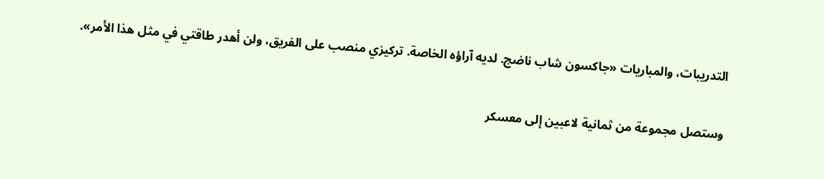التدريبات، والمباريات «جاكسون شاب ناضج. لديه آراؤه الخاصة. تركيزي منصب على الفريق، ولن أهدر طاقتي في مثل هذا الأمر».

وستصل مجموعة من ثمانية لاعبين إلى معسكر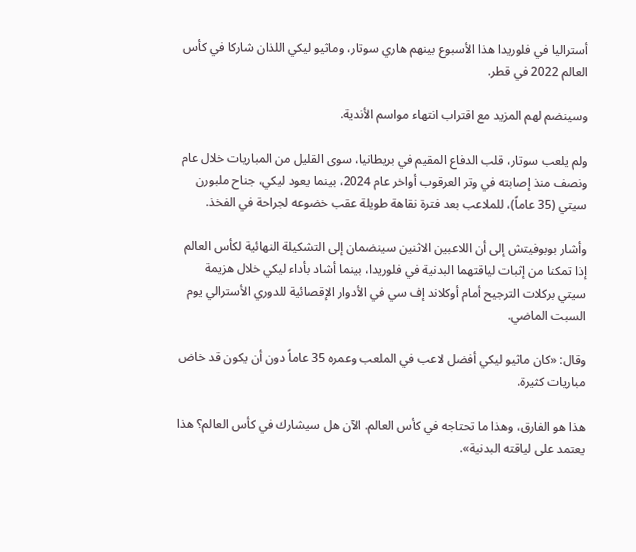أستراليا في فلوريدا هذا الأسبوع بينهم هاري سوتار، وماثيو ليكي اللذان شاركا في كأس العالم 2022 في قطر.

وسينضم لهم المزيد مع اقتراب انتهاء مواسم الأندية.

ولم يلعب سوتار، قلب الدفاع المقيم في بريطانيا، سوى القليل من المباريات خلال عام ونصف منذ إصابته في وتر العرقوب أواخر عام 2024، بينما يعود ليكي، جناح ملبورن سيتي (35 عاماً)، للملاعب بعد فترة نقاهة طويلة عقب خضوعه لجراحة في الفخذ.

وأشار بوبوفيتش إلى أن اللاعبين الاثنين سينضمان إلى التشكيلة النهائية لكأس العالم إذا تمكنا من إثبات لياقتهما البدنية في فلوريدا، بينما أشاد بأداء ليكي خلال هزيمة سيتي بركلات الترجيح أمام أوكلاند إف سي في الأدوار الإقصائية للدوري الأسترالي يوم السبت الماضي.

وقال: «كان ماثيو ليكي أفضل لاعب في الملعب وعمره 35 عاماً دون أن يكون قد خاض مباريات كثيرة.

هذا هو الفارق، وهذا ما تحتاجه في كأس العالم. الآن هل سيشارك في كأس العالم؟ هذا يعتمد على لياقته البدنية».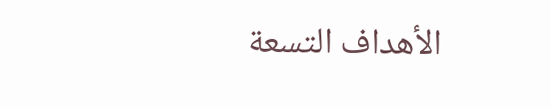الأهداف التسعة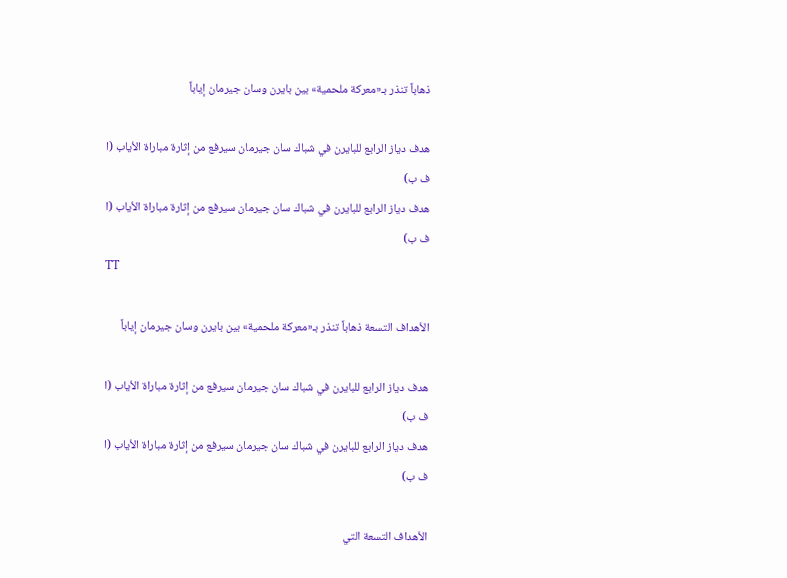ذهاباً تنذر بـ«معركة ملحمية» بين بايرن وسان جيرمان إياباً

هدف دياز الرابع للبايرن في شباك سان جيرمان سيرفع من إثارة مباراة الأياب (ا ف ب)
هدف دياز الرابع للبايرن في شباك سان جيرمان سيرفع من إثارة مباراة الأياب (ا ف ب)
TT

الأهداف التسعة ذهاباً تنذر بـ«معركة ملحمية» بين بايرن وسان جيرمان إياباً

هدف دياز الرابع للبايرن في شباك سان جيرمان سيرفع من إثارة مباراة الأياب (ا ف ب)
هدف دياز الرابع للبايرن في شباك سان جيرمان سيرفع من إثارة مباراة الأياب (ا ف ب)

الأهداف التسعة التي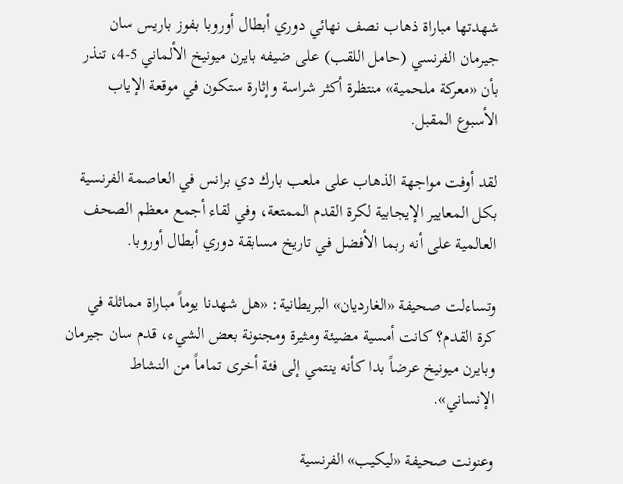شهدتها مباراة ذهاب نصف نهائي دوري أبطال أوروبا بفوز باريس سان جيرمان الفرنسي (حامل اللقب) على ضيفه بايرن ميونيخ الألماني 5-4، تنذر بأن «معركة ملحمية» منتظرة أكثر شراسة وإثارة ستكون في موقعة الإياب الأسبوع المقبل.

لقد أوفت مواجهة الذهاب على ملعب بارك دي برانس في العاصمة الفرنسية بكل المعايير الإيجابية لكرة القدم الممتعة، وفي لقاء أجمع معظم الصحف العالمية على أنه ربما الأفضل في تاريخ مسابقة دوري أبطال أوروبا.

وتساءلت صحيفة «الغارديان» البريطانية: «هل شهدنا يوماً مباراة مماثلة في كرة القدم؟ كانت أمسية مضيئة ومثيرة ومجنونة بعض الشيء، قدم سان جيرمان وبايرن ميونيخ عرضاً بدا كأنه ينتمي إلى فئة أخرى تماماً من النشاط الإنساني».

وعنونت صحيفة «ليكيب» الفرنسية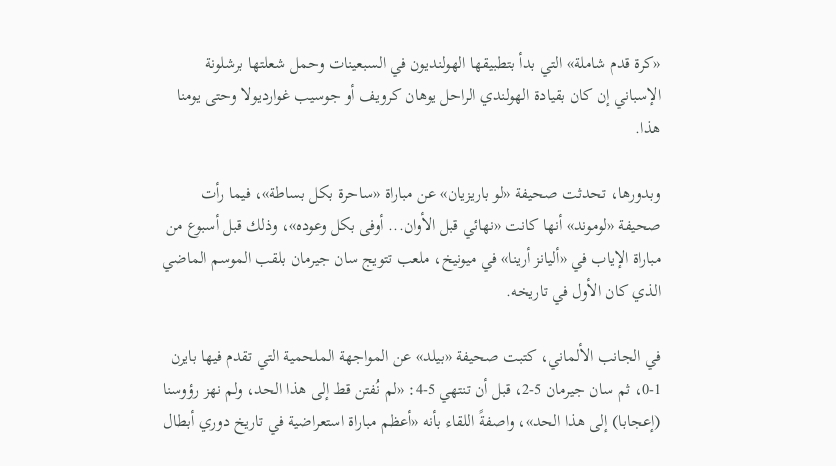«كرة قدم شاملة» التي بدأ بتطبيقها الهولنديون في السبعينات وحمل شعلتها برشلونة الإسباني إن كان بقيادة الهولندي الراحل يوهان كرويف أو جوسيب غوارديولا وحتى يومنا هذا.

وبدورها، تحدثت صحيفة «لو باريزيان» عن مباراة «ساحرة بكل بساطة»، فيما رأت صحيفة «لوموند» أنها كانت «نهائي قبل الأوان... أوفى بكل وعوده»، وذلك قبل أسبوع من مباراة الإياب في «أليانز أرينا» في ميونيخ، ملعب تتويج سان جيرمان بلقب الموسم الماضي الذي كان الأول في تاريخه.

في الجانب الألماني، كتبت صحيفة «بيلد» عن المواجهة الملحمية التي تقدم فيها بايرن 1-0، ثم سان جيرمان 5-2، قبل أن تنتهي 5-4: «لم نُفتن قط إلى هذا الحد، ولم نهز رؤوسنا (إعجابا) إلى هذا الحد»، واصفةً اللقاء بأنه «أعظم مباراة استعراضية في تاريخ دوري أبطال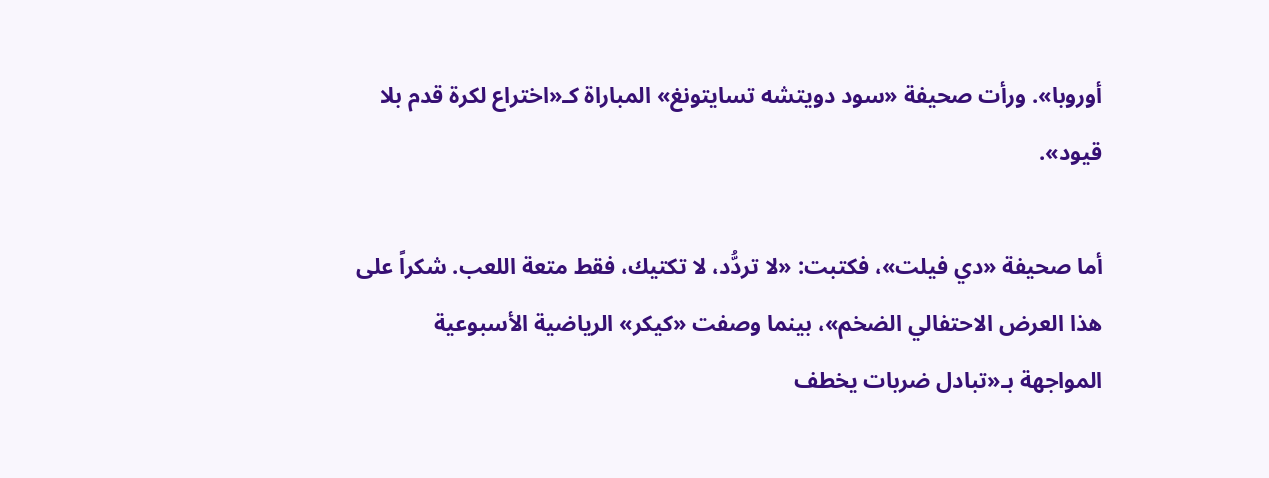أوروبا». ورأت صحيفة «سود دويتشه تسايتونغ» المباراة كـ«اختراع لكرة قدم بلا قيود».

أما صحيفة «دي فيلت»، فكتبت: «لا تردُّد، لا تكتيك، فقط متعة اللعب. شكراً على هذا العرض الاحتفالي الضخم»، بينما وصفت «كيكر» الرياضية الأسبوعية المواجهة بـ«تبادل ضربات يخطف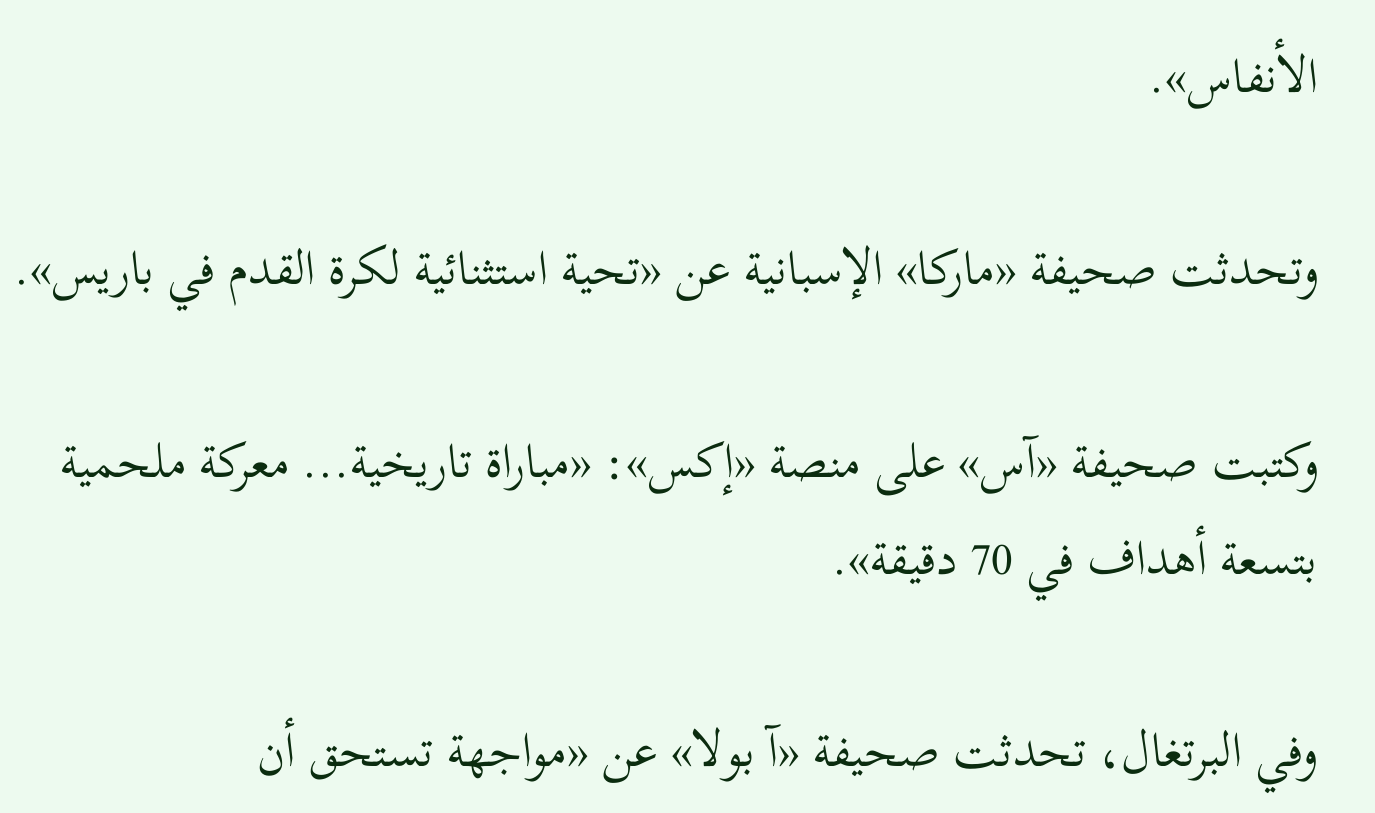الأنفاس».

وتحدثت صحيفة «ماركا» الإسبانية عن «تحية استثنائية لكرة القدم في باريس».

وكتبت صحيفة «آس» على منصة «إكس»: «مباراة تاريخية... معركة ملحمية بتسعة أهداف في 70 دقيقة».

وفي البرتغال، تحدثت صحيفة «آ بولا» عن «مواجهة تستحق أن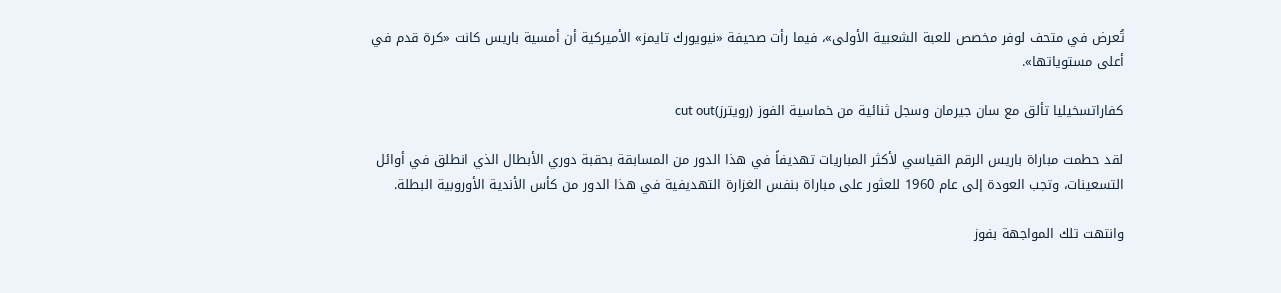تُعرض في متحف لوفر مخصص للعبة الشعبية الأولى»، فيما رأت صحيفة «نيويورك تايمز» الأميركية أن أمسية باريس كانت «كرة قدم في أعلى مستوياتها».

كفاراتسخيليا تألق مع سان جيرمان وسجل ثنائية من خماسية الفوز (رويترز)cut out

لقد حطمت مباراة باريس الرقم القياسي لأكثر المباريات تهديفاً في هذا الدور من المسابقة بحقبة دوري الأبطال الذي انطلق في أوائل التسعينات، وتجب العودة إلى عام 1960 للعثور على مباراة بنفس الغزارة التهديفية في هذا الدور من كأس الأندية الأوروبية البطلة.

وانتهت تلك المواجهة بفوز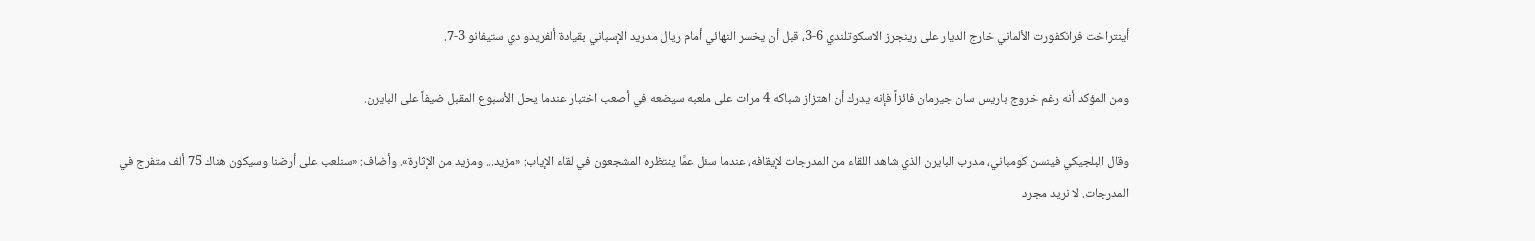أينتراخت فرانكفورت الألماني خارج الديار على رينجرز الاسكوتلندي 6-3، قبل أن يخسر النهائي أمام ريال مدريد الإسباني بقيادة ألفريدو دي ستيفانو 3-7.

ومن المؤكد أنه رغم خروج باريس سان جيرمان فائزاً فإنه يدرك أن اهتزاز شباكه 4 مرات على ملعبه سيضعه في أصعب اختبار عندما يحل الأسبوع المقبل ضيفاً على البايرن.

وقال البلجيكي فينسن كومباني، مدرب البايرن الذي شاهد اللقاء من المدرجات لإيقافه، عندما سئل عمَّا ينتظره المشجعون في لقاء الإياب: «مزيد... ومزيد من الإثارة». وأضاف: «سنلعب على أرضنا وسيكون هناك 75 ألف متفرج في المدرجات. لا نريد مجرد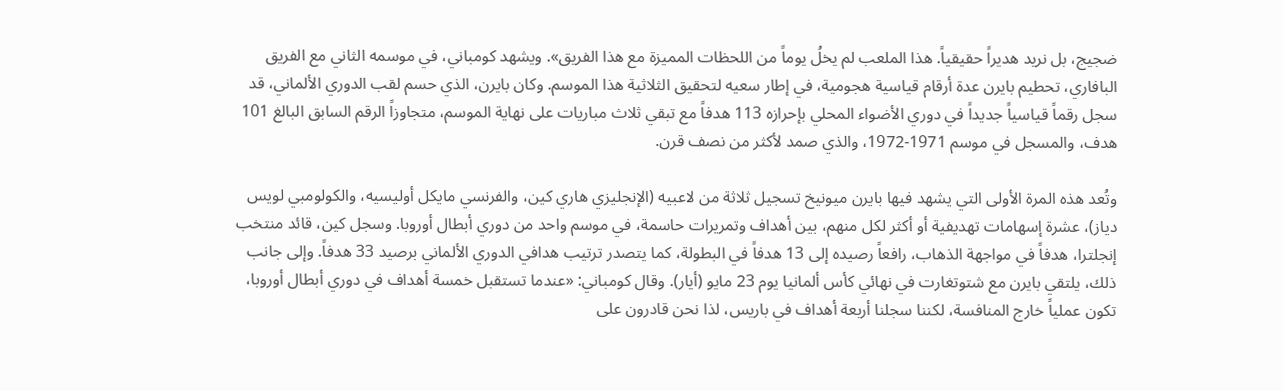ضجيج، بل نريد هديراً حقيقياً. هذا الملعب لم يخلُ يوماً من اللحظات المميزة مع هذا الفريق». ويشهد كومباني، في موسمه الثاني مع الفريق البافاري، تحطيم بايرن عدة أرقام قياسية هجومية، في إطار سعيه لتحقيق الثلاثية هذا الموسم. وكان بايرن، الذي حسم لقب الدوري الألماني، قد سجل رقماً قياسياً جديداً في دوري الأضواء المحلي بإحرازه 113 هدفاً مع تبقي ثلاث مباريات على نهاية الموسم، متجاوزاً الرقم السابق البالغ 101 هدف، والمسجل في موسم 1971-1972، والذي صمد لأكثر من نصف قرن.

وتُعد هذه المرة الأولى التي يشهد فيها بايرن ميونيخ تسجيل ثلاثة من لاعبيه (الإنجليزي هاري كين، والفرنسي مايكل أوليسيه، والكولومبي لويس دياز)، عشرة إسهامات تهديفية أو أكثر لكل منهم، بين أهداف وتمريرات حاسمة، في موسم واحد من دوري أبطال أوروبا. وسجل كين، قائد منتخب إنجلترا، هدفاً في مواجهة الذهاب، رافعاً رصيده إلى 13 هدفاً في البطولة، كما يتصدر ترتيب هدافي الدوري الألماني برصيد 33 هدفاً. وإلى جانب ذلك، يلتقي بايرن مع شتوتغارت في نهائي كأس ألمانيا يوم 23 مايو (أيار). وقال كومباني: «عندما تستقبل خمسة أهداف في دوري أبطال أوروبا، تكون عملياً خارج المنافسة، لكننا سجلنا أربعة أهداف في باريس، لذا نحن قادرون على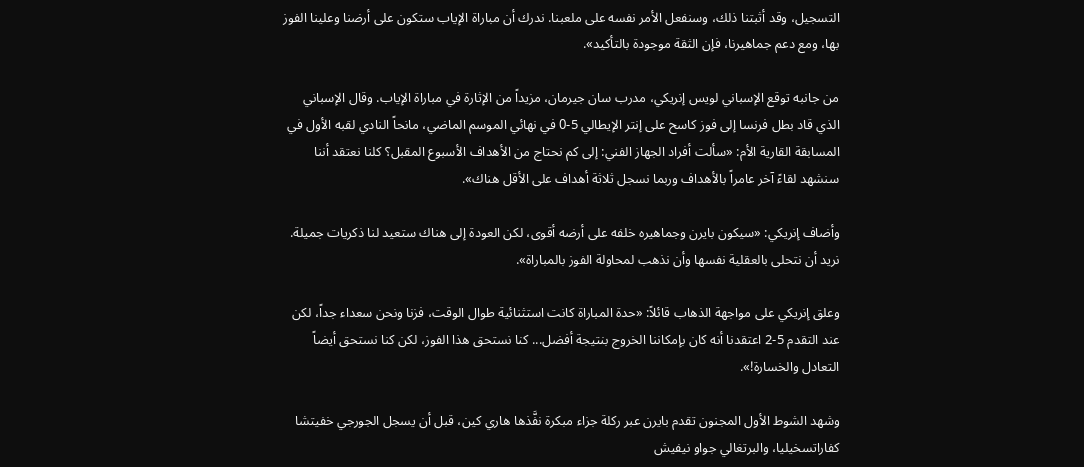التسجيل، وقد أثبتنا ذلك، وسنفعل الأمر نفسه على ملعبنا. ندرك أن مباراة الإياب ستكون على أرضنا وعلينا الفوز بها، ومع دعم جماهيرنا، فإن الثقة موجودة بالتأكيد».

من جانبه توقع الإسباني لويس إنريكي، مدرب سان جيرمان، مزيداً من الإثارة في مباراة الإياب. وقال الإسباني الذي قاد بطل فرنسا إلى فوز كاسح على إنتر الإيطالي 5-0 في نهائي الموسم الماضي، مانحاً النادي لقبه الأول في المسابقة القارية الأم: «سألت أفراد الجهاز الفني: إلى كم نحتاج من الأهداف الأسبوع المقبل؟ كلنا نعتقد أننا سنشهد لقاءً آخر عامراً بالأهداف وربما نسجل ثلاثة أهداف على الأقل هناك».

وأضاف إنريكي: «سيكون بايرن وجماهيره خلفه على أرضه أقوى، لكن العودة إلى هناك ستعيد لنا ذكريات جميلة. نريد أن نتحلى بالعقلية نفسها وأن نذهب لمحاولة الفوز بالمباراة».

وعلق إنريكي على مواجهة الذهاب قائلاً: «حدة المباراة كانت استثنائية طوال الوقت، فزنا ونحن سعداء جداً، لكن عند التقدم 5-2 اعتقدنا أنه كان بإمكاننا الخروج بنتيجة أفضل... كنا نستحق هذا الفوز، لكن كنا نستحق أيضاً التعادل والخسارة!».

وشهد الشوط الأول المجنون تقدم بايرن عبر ركلة جزاء مبكرة نفَّذها هاري كين، قبل أن يسجل الجورجي خفيتشا كفاراتسخيليا، والبرتغالي جواو نيفيش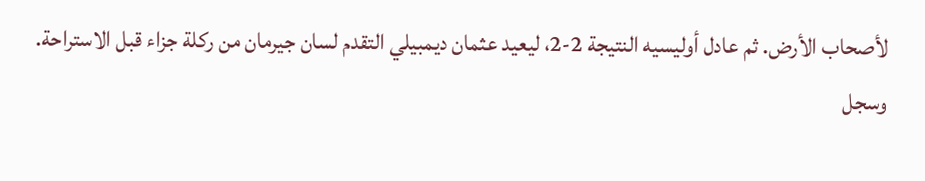لأصحاب الأرض. ثم عادل أوليسيه النتيجة 2-2، ليعيد عثمان ديمبيلي التقدم لسان جيرمان من ركلة جزاء قبل الاستراحة. وسجل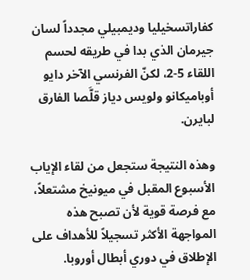كفاراتسخيليا وديمبيلي مجدداً لسان جيرمان الذي بدا في طريقه لحسم اللقاء 5-2، لكنّ الفرنسي الآخر دايو أوباميكانو ولويس دياز قلَّصا الفارق لبايرن.

وهذه النتيجة ستجعل من لقاء الإياب الأسبوع المقبل في ميونيخ مشتعلاً، مع فرصة قوية لأن تصبح هذه المواجهة الأكثر تسجيلاً للأهداف على الإطلاق في دوري أبطال أوروبا.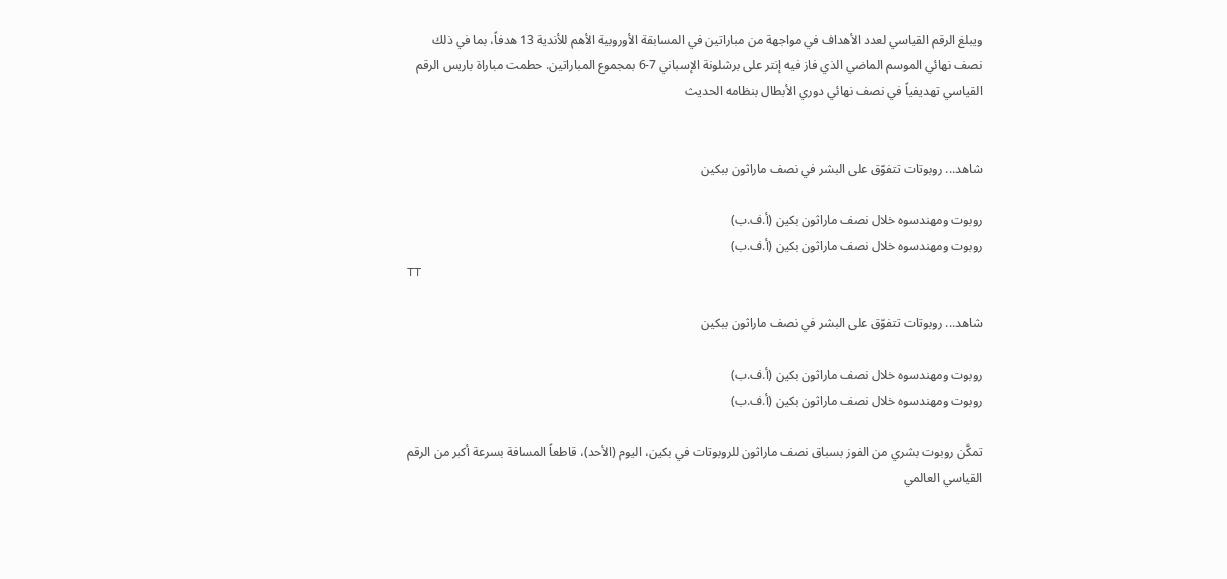ويبلغ الرقم القياسي لعدد الأهداف في مواجهة من مباراتين في المسابقة الأوروبية الأهم للأندية 13 هدفاً، بما في ذلك نصف نهائي الموسم الماضي الذي فاز فيه إنتر على برشلونة الإسباني 7-6 بمجموع المباراتين. حطمت مباراة باريس الرقم القياسي تهديفياً في نصف نهائي دوري الأبطال بنظامه الحديث


شاهد... روبوتات تتفوّق على البشر في نصف ماراثون ببكين

روبوت ومهندسوه خلال نصف ماراثون بكين (أ.ف.ب)
روبوت ومهندسوه خلال نصف ماراثون بكين (أ.ف.ب)
TT

شاهد... روبوتات تتفوّق على البشر في نصف ماراثون ببكين

روبوت ومهندسوه خلال نصف ماراثون بكين (أ.ف.ب)
روبوت ومهندسوه خلال نصف ماراثون بكين (أ.ف.ب)

تمكَّن روبوت بشري من الفوز بسباق نصف ماراثون للروبوتات في بكين، اليوم (الأحد)، قاطعاً المسافة بسرعة أكبر من الرقم القياسي العالمي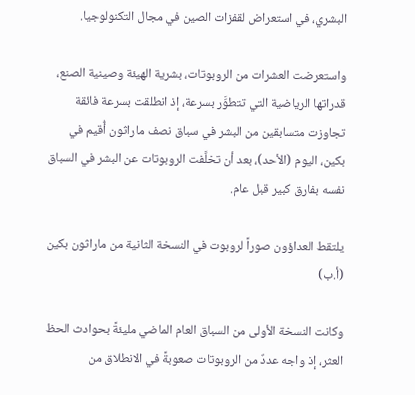البشري، في استعراض لقفزات الصين في مجال التكنولوجيا.

واستعرضت العشرات ‌من الروبوتات، بشرية الهيئة وصينية الصنع، قدراتها الرياضية التي تتطوَّر بسرعة، إذ انطلقت بسرعة فائقة تجاوزت متسابقين من البشر في سباق نصف ماراثون أُقيم في بكين، اليوم (الأحد)، بعد أن تخلَّفت الروبوتات عن البشر في السباق نفسه بفارق كبير قبل عام.

يلتقط العداؤون صوراً لروبوت في النسخة الثانية من ماراثون بكين (أ.ب)

وكانت النسخة الأولى من السباق العام الماضي مليئةً بحوادث الحظ العثر، إذ واجه عددٌ من الروبوتات صعوبةً في الانطلاق من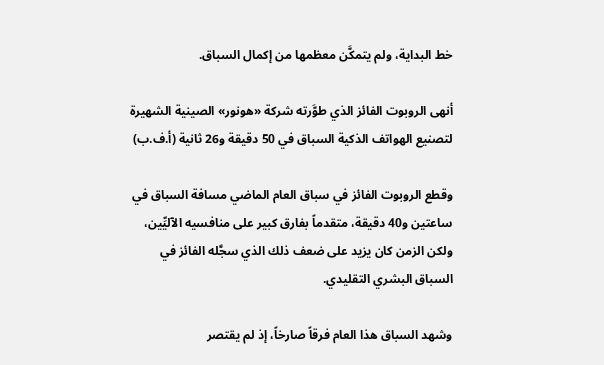خط البداية، ولم يتمكَّن معظمها ‌من إكمال ‌السباق.

أنهى الروبوت الفائز الذي طوَّرته شركة «هونور» الصينية الشهيرة لتصنيع الهواتف الذكية السباق في 50 دقيقة و26 ثانية (أ.ف.ب)

وقطع الروبوت الفائز في سباق ‌العام الماضي مسافة السباق في ساعتين و40 دقيقة، متقدماً بفارق كبير على منافسيه الآليِّين، ولكن الزمن كان يزيد على ضعف ذلك الذي سجَّله الفائز في السباق البشري التقليدي.

وشهد السباق هذا العام فرقاً صارخاً، إذ لم يقتصر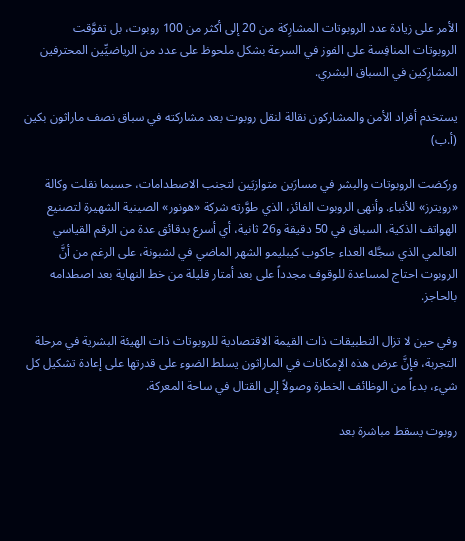الأمر على زيادة عدد الروبوتات المشارِكة من 20 إلى أكثر من 100 روبوت، بل تفوَّقت الروبوتات ‌المنافِسة على الفوز ‌في السرعة بشكل ملحوظ على عدد من الرياضيِّين المحترفين المشارِكين ‌في السباق البشري.

يستخدم أفراد الأمن والمشاركون نقالة لنقل روبوت بعد مشاركته في سباق نصف ماراثون بكين (أ.ب)

وركضت الروبوتات والبشر في مسارَين ‌متوازيَين لتجنب الاصطدامات، حسبما نقلت وكالة «رويترز» للأنباء. وأنهى الروبوت الفائز، الذي طوَّرته شركة «هونور» الصينية الشهيرة لتصنيع الهواتف الذكية، السباق في 50 دقيقة و26 ثانية، أي أسرع بدقائق عدة من الرقم ‌القياسي العالمي الذي سجَّله العداء جاكوب كيبليمو الشهر الماضي في لشبونة، على الرغم من أنَّ الروبوت احتاج لمساعدة للوقوف مجدداً على بعد أمتار قليلة من خط النهاية بعد اصطدامه بالحاجز.

وفي حين لا تزال التطبيقات ذات القيمة الاقتصادية للروبوتات ذات الهيئة البشرية في مرحلة التجربة، فإنَّ عرض هذه الإمكانات في الماراثون يسلط الضوء على قدرتها على إعادة تشكيل كل شيء، بدءاً من الوظائف الخطرة وصولاً إلى القتال في ساحة المعركة.

روبوت يسقط مباشرة بعد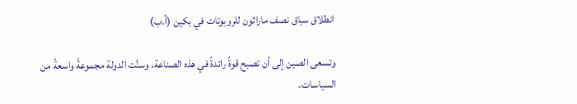انطلاق سباق نصف ماراثون للروبوتات في بكين (أ.ب)

وتسعى الصين إلى أن تصبح قوةً رائدةً في هذه الصناعة، وسنَّت الدولة مجموعةً واسعةً من السياسات،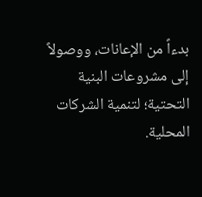بدءاً من الإعانات، ووصولاً إلى مشروعات البنية التحتية؛ لتنمية الشركات المحلية.